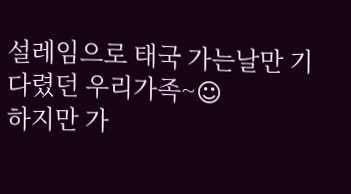설레임으로 태국 가는날만 기다렸던 우리가족~☺
하지만 가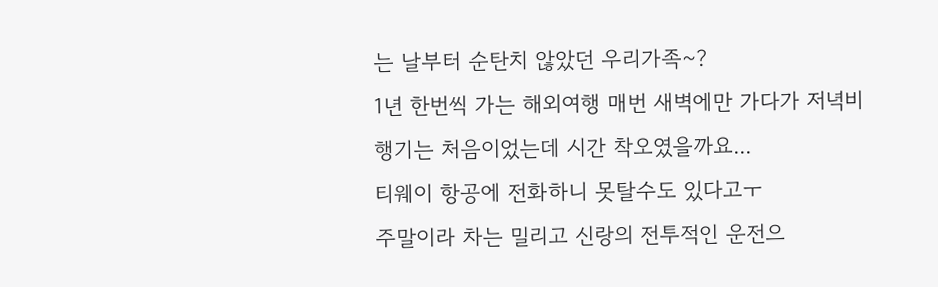는 날부터 순탄치 않았던 우리가족~?
1년 한번씩 가는 해외여행 매번 새벽에만 가다가 저녁비행기는 처음이었는데 시간 착오였을까요...
티웨이 항공에 전화하니 못탈수도 있다고ㅜ
주말이라 차는 밀리고 신랑의 전투적인 운전으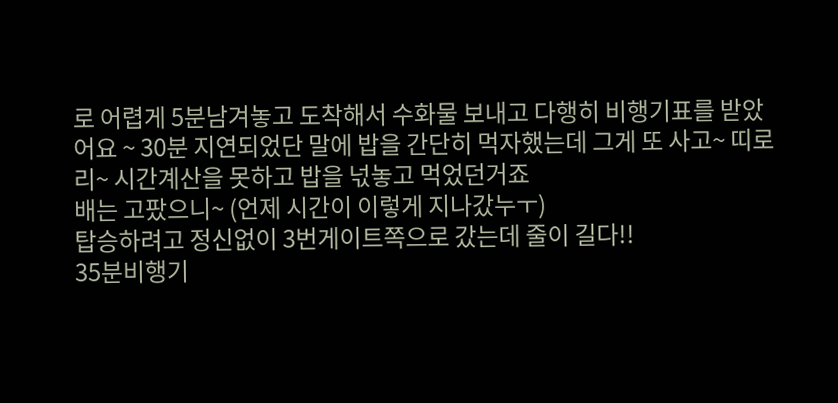로 어렵게 5분남겨놓고 도착해서 수화물 보내고 다행히 비행기표를 받았어요 ~ 30분 지연되었단 말에 밥을 간단히 먹자했는데 그게 또 사고~ 띠로리~ 시간계산을 못하고 밥을 넋놓고 먹었던거죠
배는 고팠으니~ (언제 시간이 이렇게 지나갔누ㅜ)
탑승하려고 정신없이 3번게이트쪽으로 갔는데 줄이 길다!!
35분비행기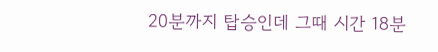20분까지 탑승인데 그때 시간 18분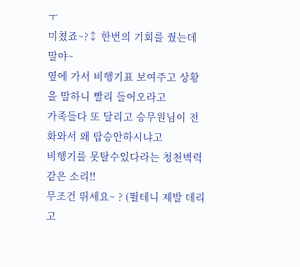ㅜ
미쳤죠~?↕ 한번의 기회를 줬는데 말야~
옆에 가서 비행기표 보여주고 상황을 말하니 빨리 들어오라고
가족들다 또 달리고 승무원님이 전화와서 왜 탑승안하시냐고
비행기를 못탈수있다라는 청천벽력 같은 소리!!
무조건 뛰세요~ ? (뛸테니 제발 데리고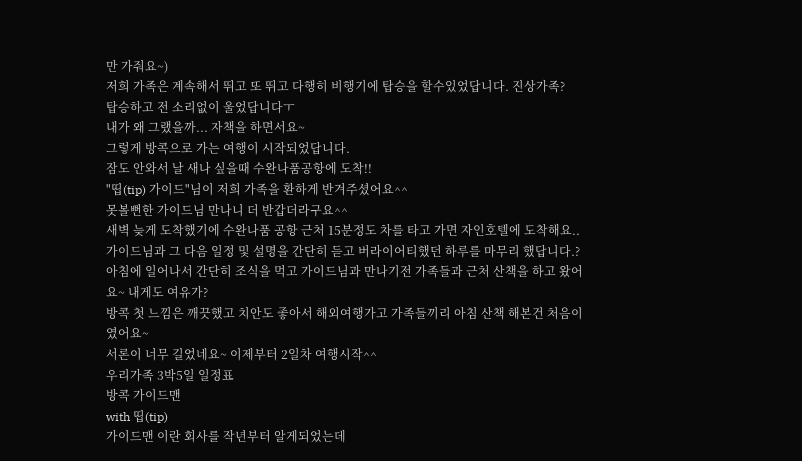만 가줘요~)
저희 가족은 계속해서 뛰고 또 뛰고 다행히 비행기에 탑승을 할수있었답니다. 진상가족?
탑승하고 전 소리없이 울었답니다ㅜ
내가 왜 그랬을까... 자책을 하면서요~
그렇게 방콕으로 가는 여행이 시작되었답니다.
잠도 안와서 날 새나 싶을때 수완나품공항에 도착!!
"띱(tip) 가이드"님이 저희 가족을 환하게 반겨주셨어요^^
못볼뻔한 가이드님 만나니 더 반갑더라구요^^
새벽 늦게 도착했기에 수완나품 공항 근처 15분정도 차를 타고 가면 자인호텔에 도착해요..
가이드님과 그 다음 일정 및 설명을 간단히 듣고 버라이어티했던 하루를 마무리 했답니다.?
아침에 일어나서 간단히 조식을 먹고 가이드님과 만나기전 가족들과 근처 산책을 하고 왔어요~ 내게도 여유가?
방콕 첫 느낌은 깨끗했고 치안도 좋아서 해외여행가고 가족들끼리 아침 산책 해본건 처음이였어요~
서론이 너무 길었네요~ 이제부터 2일차 여행시작^^
우리가족 3박5일 일정표
방콕 가이드맨
with 띱(tip)
가이드맨 이란 회사를 작년부터 알게되었는데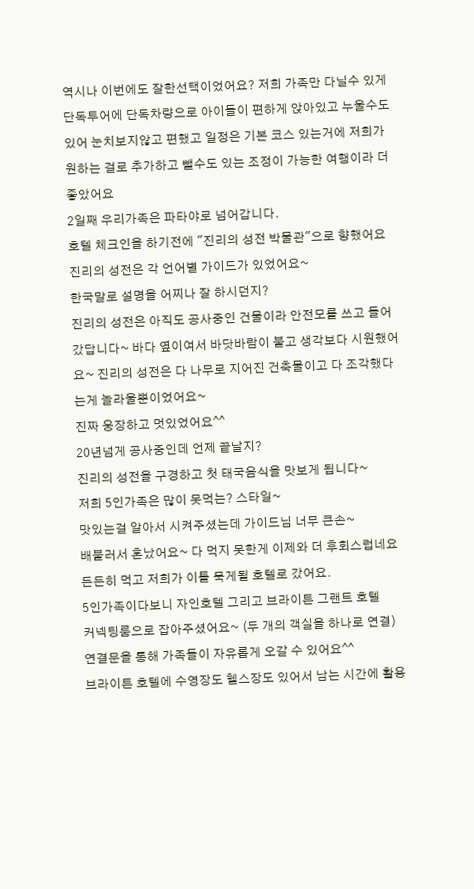역시나 이번에도 잘한선택이었어요? 저희 가족만 다닐수 있게 단독투어에 단독차량으로 아이들이 편하게 앉아있고 누울수도 있어 눈치보지않고 편했고 일정은 기본 코스 있는거에 저희가 원하는 걸로 추가하고 뺄수도 있는 조정이 가능한 여행이라 더 좋았어요
2일째 우리가족은 파타야로 넘어갑니다.
호텔 체크인을 하기전에 "진리의 성전 박물관"으로 향했어요
진리의 성전은 각 언어별 가이드가 있었어요~
한국말로 설명을 어찌나 잘 하시던지?
진리의 성전은 아직도 공사중인 건물이라 안전모를 쓰고 들어갔답니다~ 바다 옆이여서 바닷바람이 불고 생각보다 시원했어요~ 진리의 성전은 다 나무로 지어진 건축물이고 다 조각했다는게 놀라울뿐이었어요~
진짜 웅장하고 멋있었어요^^
20년넘게 공사중인데 언제 끝날지?
진리의 성전을 구경하고 첫 태국음식을 맛보게 됩니다~
저희 5인가족은 많이 못먹는? 스타일~
맛있는걸 알아서 시켜주셨는데 가이드님 너무 큰손~
배불러서 혼났어요~ 다 먹지 못한게 이제와 더 후회스럽네요
든든히 먹고 저희가 이틀 묵게될 호텔로 갔어요.
5인가족이다보니 자인호텔 그리고 브라이튼 그랜트 호텔
커넥팅룸으로 잡아주셨어요~ (두 개의 객실을 하나로 연결)
연결문을 통해 가족들이 자유롭게 오갈 수 있어요^^
브라이튼 호텔에 수영장도 헬스장도 있어서 남는 시간에 활용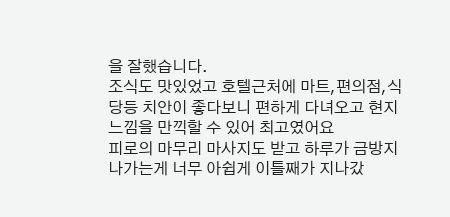을 잘했습니다.
조식도 맛있었고 호텔근처에 마트,편의점,식당등 치안이 좋다보니 편하게 다녀오고 현지 느낌을 만끽할 수 있어 최고였어요
피로의 마무리 마사지도 받고 하루가 금방지나가는게 너무 아쉽게 이틀째가 지나갔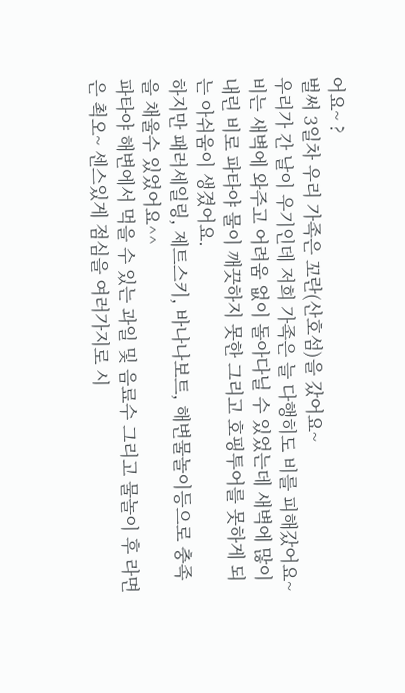어요~ ?
벌써 3일차 우리 가족은 꼬란(산호섬)을 갔어요~
우리가 간 날이 우기인데 저희 가족은 늘 다행히도 비를 피해갔어요~ 비는 새벽에 와주고 어려움 없이 돌아다닐 수 있었는데 새벽에 많이 내린 비로 파타야 물이 깨끗하지 못한 그리고 호핑투어를 못하게 되는 아쉬움이 생겼어요.
하지만 패러세일링, 제트스키, 바나나보트, 해변물놀이등으로 충족을 채울수 있었어요^^
파타야 해변에서 먹을 수 있는 과일 및 음료수 그리고 물놀이 후 라면은 쵝오~ 센스있게 점심을 여러가지로 시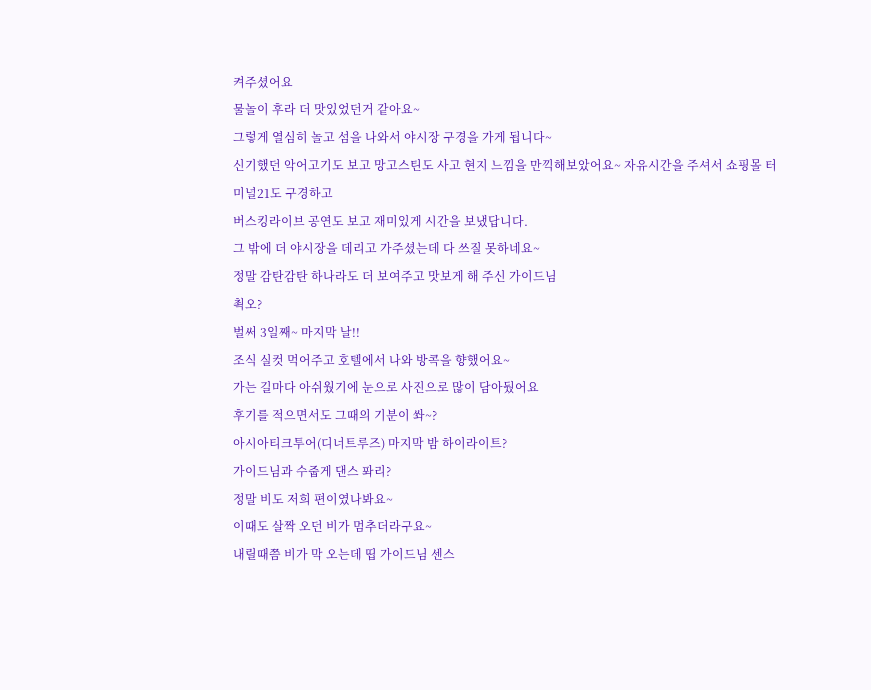켜주셨어요
물놀이 후라 더 맛있었던거 같아요~
그렇게 열심히 놀고 섬을 나와서 야시장 구경을 가게 됩니다~
신기했던 악어고기도 보고 망고스틴도 사고 현지 느낌을 만끽해보았어요~ 자유시간을 주셔서 쇼핑몰 터미널21도 구경하고
버스킹라이브 공연도 보고 재미있게 시간을 보냈답니다.
그 밖에 더 야시장을 데리고 가주셨는데 다 쓰질 못하네요~
정말 감탄감탄 하나라도 더 보여주고 맛보게 해 주신 가이드님
쵝오?
벌써 3일째~ 마지막 날!!
조식 실컷 먹어주고 호텔에서 나와 방콕을 향했어요~
가는 길마다 아쉬웠기에 눈으로 사진으로 많이 담아뒀어요
후기를 적으면서도 그때의 기분이 쏴~?
아시아티크투어(디너트루즈) 마지막 밤 하이라이트?
가이드님과 수줍게 댄스 퐈리?
정말 비도 저희 편이였나봐요~
이때도 살짝 오던 비가 멈추더라구요~
내릴때쯤 비가 막 오는데 띱 가이드님 센스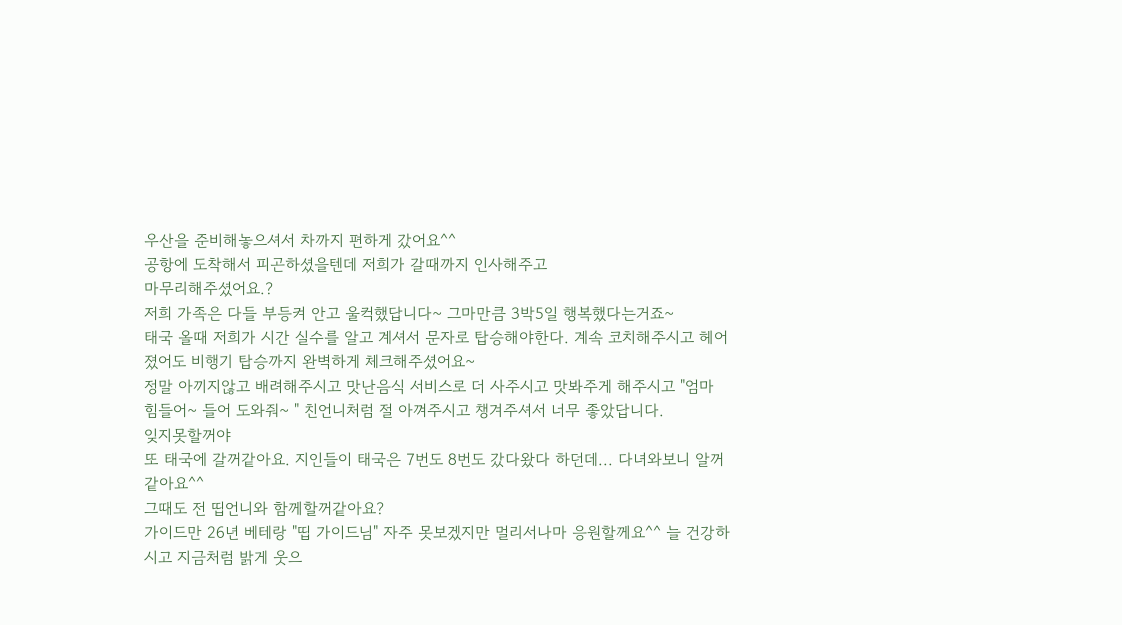우산을 준비해놓으셔서 차까지 편하게 갔어요^^
공항에 도착해서 피곤하셨을텐데 저희가 갈때까지 인사해주고
마무리해주셨어요.?
저희 가족은 다들 부등켜 안고 울컥했답니다~ 그마만큼 3박5일 행복했다는거죠~
태국 올때 저희가 시간 실수를 알고 계셔서 문자로 탑승해야한다. 계속 코치해주시고 헤어졌어도 비행기 탑승까지 완벽하게 체크해주셨어요~
정말 아끼지않고 배려해주시고 맛난음식 서비스로 더 사주시고 맛봐주게 해주시고 "엄마 힘들어~ 들어 도와줘~ " 친언니처럼 절 아껴주시고 챙겨주셔서 너무 좋았답니다.
잊지못할꺼야
또 태국에 갈꺼같아요. 지인들이 태국은 7번도 8번도 갔다왔다 하던데... 다녀와보니 알꺼같아요^^
그때도 전 띱언니와 함께할꺼같아요?
가이드만 26년 베테랑 "띱 가이드님" 자주 못보겠지만 멀리서나마 응원할께요^^ 늘 건강하시고 지금처럼 밝게 웃으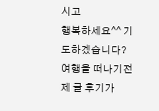시고
행복하세요^^ 기도하겠습니다?
여행을 떠나기전
제 글 후기가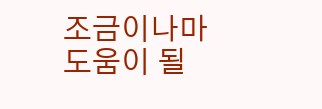조금이나마 도움이 될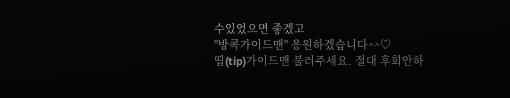수있었으면 좋겠고
"방콕가이드맨" 응원하겠습니다^^♡
띱(tip)가이드맨 불러주세요. 절대 후회안하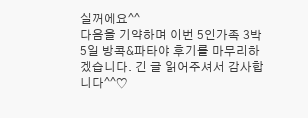실꺼에요^^
다음을 기약하며 이번 5인가족 3박5일 방콕&파타야 후기를 마무리하겠습니다. 긴 글 읽어주셔서 감사합니다^^♡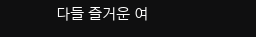다들 즐거운 여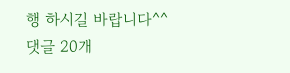행 하시길 바랍니다^^
댓글 20개